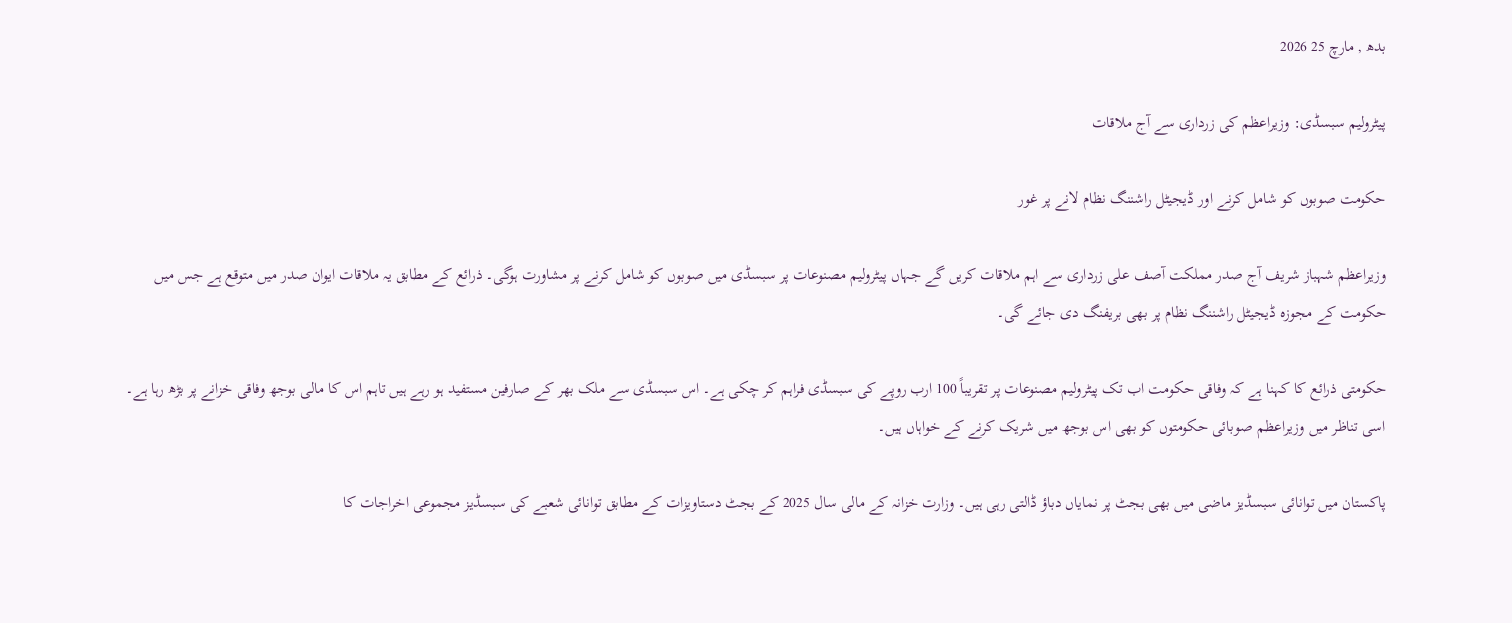بدھ , مارچ 25 2026

پیٹرولیم سبسڈی: وزیراعظم کی زرداری سے آج ملاقات

حکومت صوبوں کو شامل کرنے اور ڈیجیٹل راشننگ نظام لانے پر غور

وزیراعظم شہباز شریف آج صدر مملکت آصف علی زرداری سے اہم ملاقات کریں گے جہاں پیٹرولیم مصنوعات پر سبسڈی میں صوبوں کو شامل کرنے پر مشاورت ہوگی۔ ذرائع کے مطابق یہ ملاقات ایوان صدر میں متوقع ہے جس میں حکومت کے مجوزہ ڈیجیٹل راشننگ نظام پر بھی بریفنگ دی جائے گی۔

حکومتی ذرائع کا کہنا ہے کہ وفاقی حکومت اب تک پیٹرولیم مصنوعات پر تقریباً 100 ارب روپے کی سبسڈی فراہم کر چکی ہے۔ اس سبسڈی سے ملک بھر کے صارفین مستفید ہو رہے ہیں تاہم اس کا مالی بوجھ وفاقی خزانے پر بڑھ رہا ہے۔ اسی تناظر میں وزیراعظم صوبائی حکومتوں کو بھی اس بوجھ میں شریک کرنے کے خواہاں ہیں۔

پاکستان میں توانائی سبسڈیز ماضی میں بھی بجٹ پر نمایاں دباؤ ڈالتی رہی ہیں۔ وزارت خزانہ کے مالی سال 2025 کے بجٹ دستاویزات کے مطابق توانائی شعبے کی سبسڈیز مجموعی اخراجات کا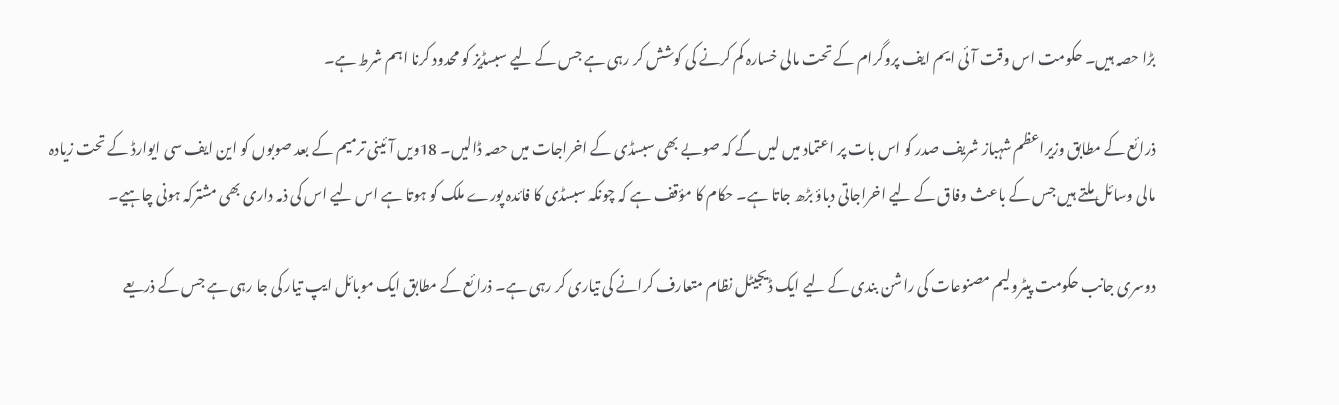بڑا حصہ ہیں۔ حکومت اس وقت آئی ایم ایف پروگرام کے تحت مالی خسارہ کم کرنے کی کوشش کر رہی ہے جس کے لیے سبسڈیز کو محدود کرنا اہم شرط ہے۔

ذرائع کے مطابق وزیراعظم شہباز شریف صدر کو اس بات پر اعتماد میں لیں گے کہ صوبے بھی سبسڈی کے اخراجات میں حصہ ڈالیں۔ 18ویں آئینی ترمیم کے بعد صوبوں کو این ایف سی ایوارڈ کے تحت زیادہ مالی وسائل ملتے ہیں جس کے باعث وفاق کے لیے اخراجاتی دباؤ بڑھ جاتا ہے۔ حکام کا مؤقف ہے کہ چونکہ سبسڈی کا فائدہ پورے ملک کو ہوتا ہے اس لیے اس کی ذمہ داری بھی مشترکہ ہونی چاہیے۔

دوسری جانب حکومت پیٹرولیم مصنوعات کی راشن بندی کے لیے ایک ڈیجیٹل نظام متعارف کرانے کی تیاری کر رہی ہے۔ ذرائع کے مطابق ایک موبائل ایپ تیار کی جا رہی ہے جس کے ذریعے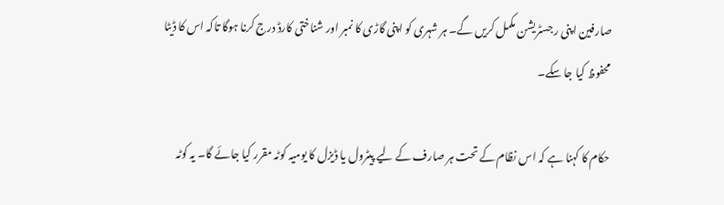صارفین اپنی رجسٹریشن مکمل کریں گے۔ ہر شہری کو اپنی گاڑی کا نمبر اور شناختی کارڈ درج کرنا ہوگا تاکہ اس کا ڈیٹا محفوظ کیا جا سکے۔

حکام کا کہنا ہے کہ اس نظام کے تحت ہر صارف کے لیے پیٹرول یا ڈیزل کا یومیہ کوٹہ مقرر کیا جائے گا۔ یہ کوٹہ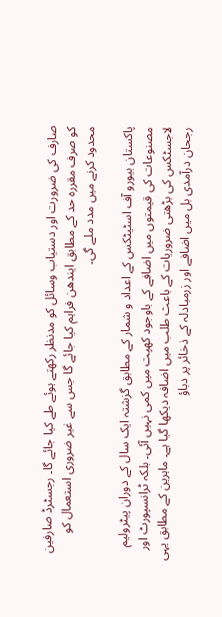صارف کی ضرورت اور دستیاب وسائل کو مدنظر رکھتے ہوئے طے کیا جائے گا۔ رجسٹرڈ صارفین کو صرف مقررہ حد کے مطابق ایندھن فراہم کیا جائے گا جس سے غیر ضروری استعمال کو محدود کرنے میں مدد ملے گی۔

پاکستان بیورو آف اسٹیٹکس کے اعداد و شمار کے مطابق گزشتہ ایک سال کے دوران پیٹرولیم مصنوعات کی قیمتوں میں اضافے کے باوجود کھپت میں کمی نہیں آئی۔ بلکہ ٹرانسپورٹ اور لاجسٹکس کی بڑھتی ضروریات کے باعث طلب میں اضافہ دیکھا گیا ہے۔ ماہرین کے مطابق یہی رجحان درآمدی بل میں اضافے اور زرمبادلہ کے ذخائر پر دباؤ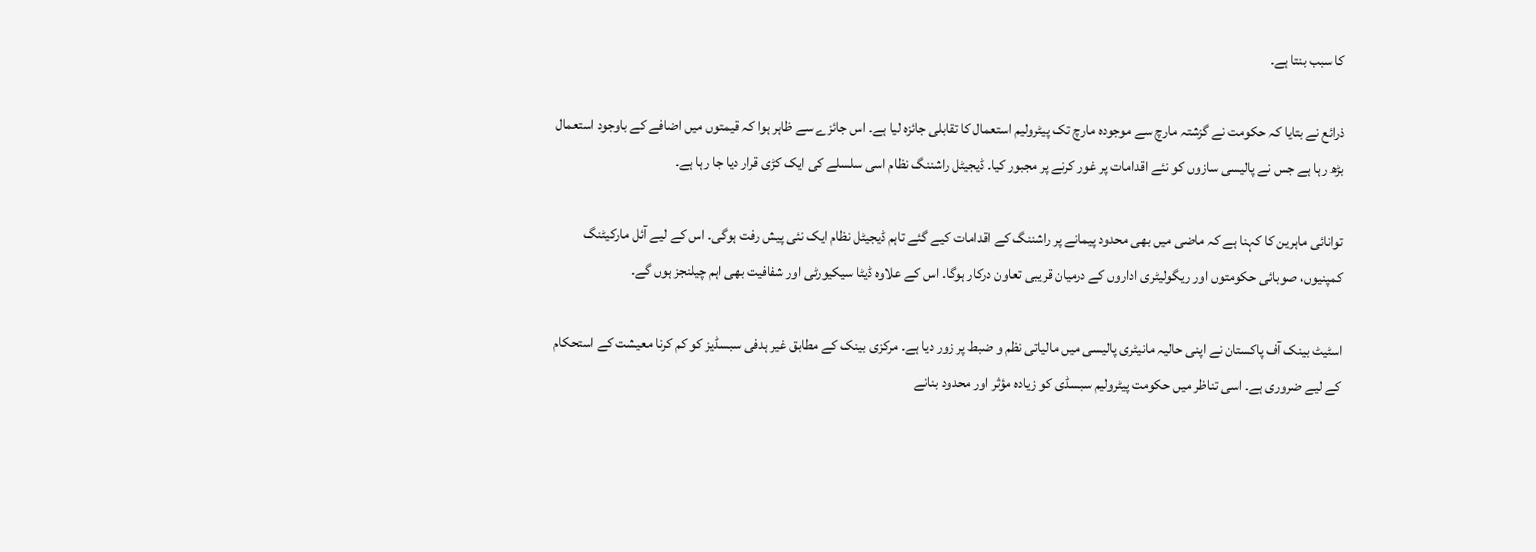کا سبب بنتا ہے۔

ذرائع نے بتایا کہ حکومت نے گزشتہ مارچ سے موجودہ مارچ تک پیٹرولیم استعمال کا تقابلی جائزہ لیا ہے۔ اس جائزے سے ظاہر ہوا کہ قیمتوں میں اضافے کے باوجود استعمال بڑھ رہا ہے جس نے پالیسی سازوں کو نئے اقدامات پر غور کرنے پر مجبور کیا۔ ڈیجیٹل راشننگ نظام اسی سلسلے کی ایک کڑی قرار دیا جا رہا ہے۔

توانائی ماہرین کا کہنا ہے کہ ماضی میں بھی محدود پیمانے پر راشننگ کے اقدامات کیے گئے تاہم ڈیجیٹل نظام ایک نئی پیش رفت ہوگی۔ اس کے لیے آئل مارکیٹنگ کمپنیوں، صوبائی حکومتوں اور ریگولیٹری اداروں کے درمیان قریبی تعاون درکار ہوگا۔ اس کے علاوہ ڈیٹا سیکیورٹی اور شفافیت بھی اہم چیلنجز ہوں گے۔

اسٹیٹ بینک آف پاکستان نے اپنی حالیہ مانیٹری پالیسی میں مالیاتی نظم و ضبط پر زور دیا ہے۔ مرکزی بینک کے مطابق غیر ہدفی سبسڈیز کو کم کرنا معیشت کے استحکام کے لیے ضروری ہے۔ اسی تناظر میں حکومت پیٹرولیم سبسڈی کو زیادہ مؤثر اور محدود بنانے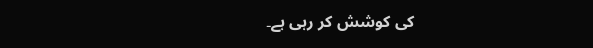کی کوشش کر رہی ہے۔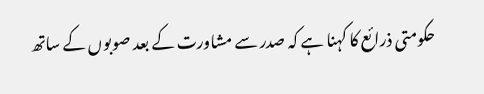حکومتی ذرائع کا کہنا ہے کہ صدر سے مشاورت کے بعد صوبوں کے ساتھ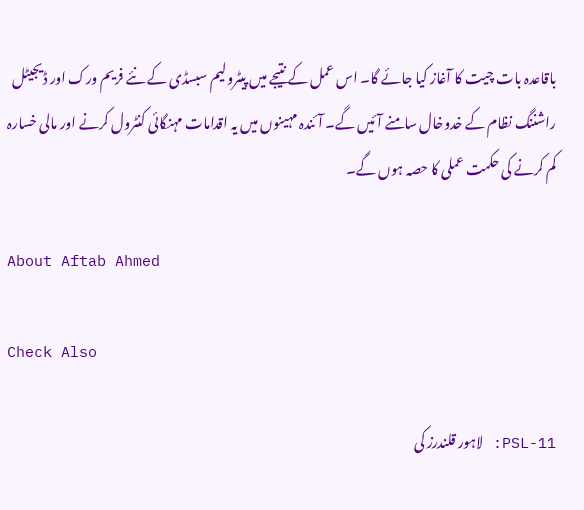باقاعدہ بات چیت کا آغاز کیا جائے گا۔ اس عمل کے نتیجے میں پیٹرولیم سبسڈی کے نئے فریم ورک اور ڈیجیٹل راشننگ نظام کے خدوخال سامنے آئیں گے۔ آئندہ مہینوں میں یہ اقدامات مہنگائی کنٹرول کرنے اور مالی خسارہ کم کرنے کی حکمت عملی کا حصہ ہوں گے۔

About Aftab Ahmed

Check Also

PSL-11: لاہور قلندرز کی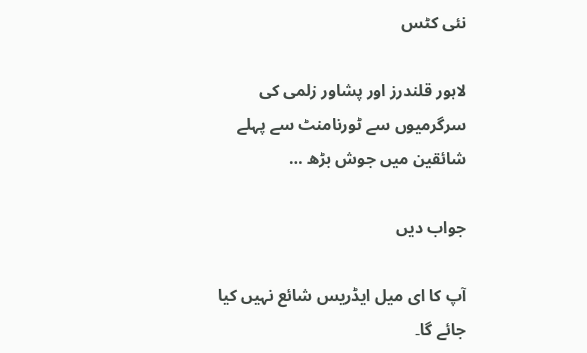نئی کٹس

لاہور قلندرز اور پشاور زلمی کی سرگرمیوں سے ٹورنامنٹ سے پہلے شائقین میں جوش بڑھ …

جواب دیں

آپ کا ای میل ایڈریس شائع نہیں کیا جائے گا۔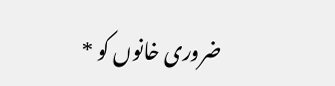ضروری خانوں کو *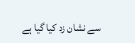سے نشان زد کیا گیا ہے